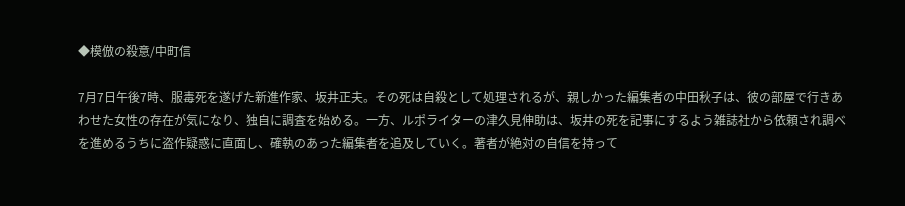◆模倣の殺意/中町信

7月7日午後7時、服毒死を遂げた新進作家、坂井正夫。その死は自殺として処理されるが、親しかった編集者の中田秋子は、彼の部屋で行きあわせた女性の存在が気になり、独自に調査を始める。一方、ルポライターの津久見伸助は、坂井の死を記事にするよう雑誌社から依頼され調べを進めるうちに盗作疑惑に直面し、確執のあった編集者を追及していく。著者が絶対の自信を持って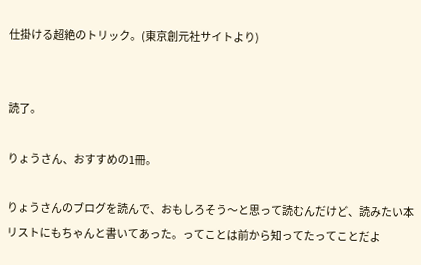仕掛ける超絶のトリック。(東京創元社サイトより)


読了。

りょうさん、おすすめの1冊。

りょうさんのブログを読んで、おもしろそう〜と思って読むんだけど、読みたい本リストにもちゃんと書いてあった。ってことは前から知ってたってことだよ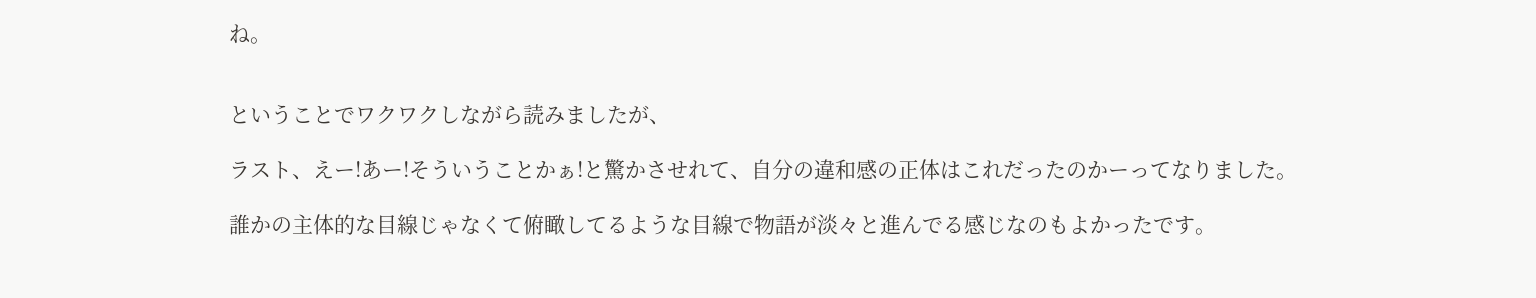ね。


ということでワクワクしながら読みましたが、

ラスト、えー!あー!そういうことかぁ!と驚かさせれて、自分の違和感の正体はこれだったのかーってなりました。

誰かの主体的な目線じゃなくて俯瞰してるような目線で物語が淡々と進んでる感じなのもよかったです。